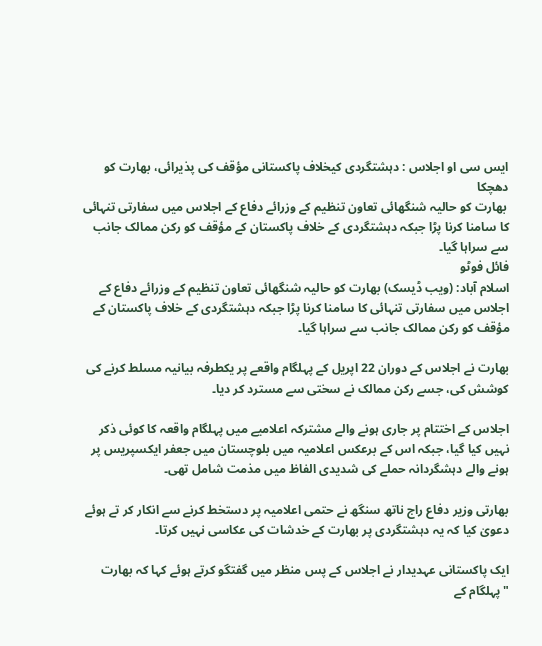ایس سی او اجلاس : دہشتگردی کیخلاف پاکستانی مؤقف کی پذیرائی، بھارت کو دھچکا
 بھارت کو حالیہ شنگھائی تعاون تنظیم کے وزرائے دفاع کے اجلاس میں سفارتی تنہائی کا سامنا کرنا پڑا جبکہ دہشتگردی کے خلاف پاکستان کے مؤقف کو رکن ممالک جانب سے سراہا گیا۔
فائل فوٹو
اسلام آباد: (ویب ڈیسک) بھارت کو حالیہ شنگھائی تعاون تنظیم کے وزرائے دفاع کے اجلاس میں سفارتی تنہائی کا سامنا کرنا پڑا جبکہ دہشتگردی کے خلاف پاکستان کے مؤقف کو رکن ممالک جانب سے سراہا گیا۔

بھارت نے اجلاس کے دوران 22 اپریل کے پہلگام واقعے پر یکطرفہ بیانیہ مسلط کرنے کی کوشش کی، جسے رکن ممالک نے سختی سے مسترد کر دیا۔

اجلاس کے اختتام پر جاری ہونے والے مشترکہ اعلامیے میں پہلگام واقعہ کا کوئی ذکر نہیں کیا گیا، جبکہ اس کے برعکس اعلامیہ میں بلوچستان میں جعفر ایکسپریس پر ہونے والے دہشگردانہ حملے کی شدیدی الفاظ میں مذمت شامل تھی۔

بھارتی وزیر دفاع راج ناتھ سنگھ نے حتمی اعلامیہ پر دستخط کرنے سے انکار کر تے ہوئے دعویٰ کیا کہ یہ دہشتگردی پر بھارت کے خدشات کی عکاسی نہیں کرتا۔

ایک پاکستانی عہدیدار نے اجلاس کے پس منظر میں گفتگو کرتے ہوئے کہا کہ بھارت "پہلگام کے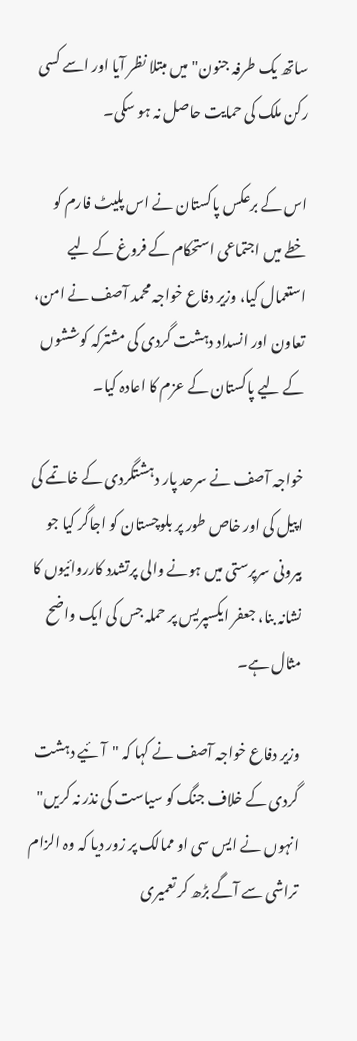ساتھ یک طرفہ جنون" میں مبتلا نظر آیا اور اسے کسی رکن ملک کی حمایت حاصل نہ ہو سکی۔

اس کے برعکس پاکستان نے اس پلیٹ فارم کو خطے میں اجتماعی استحکام کے فروغ کے لیے استعمال کیا، وزیر دفاع خواجہ محمد آصف نے امن، تعاون اور انسداد دہشت گردی کی مشترکہ کوششوں کے لیے پاکستان کے عزم کا اعادہ کیا۔

خواجہ آصف نے سرحد پار دہشتگردی کے خاتمے کی اپیل کی اور خاص طور پر بلوچستان کو اجاگر کیا جو بیرونی سرپرستی میں ہونے والی پرتشدد کارروائیوں کا نشانہ بنا، جعفر ایکسپریس پر حملہ جس کی ایک واضح مثال ہے۔

وزیر دفاع خواجہ آصف نے کہا کہ "آئیے دہشت گردی کے خلاف جنگ کو سیاست کی نذر نہ کریں" انہوں نے ایس سی او ممالک پر زور دیا کہ وہ الزام تراشی سے آگے بڑھ کر تعمیری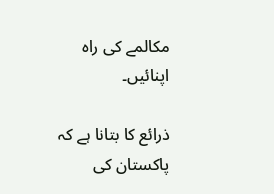مکالمے کی راہ اپنائیں۔

ذرائع کا بتانا ہے کہ پاکستان کی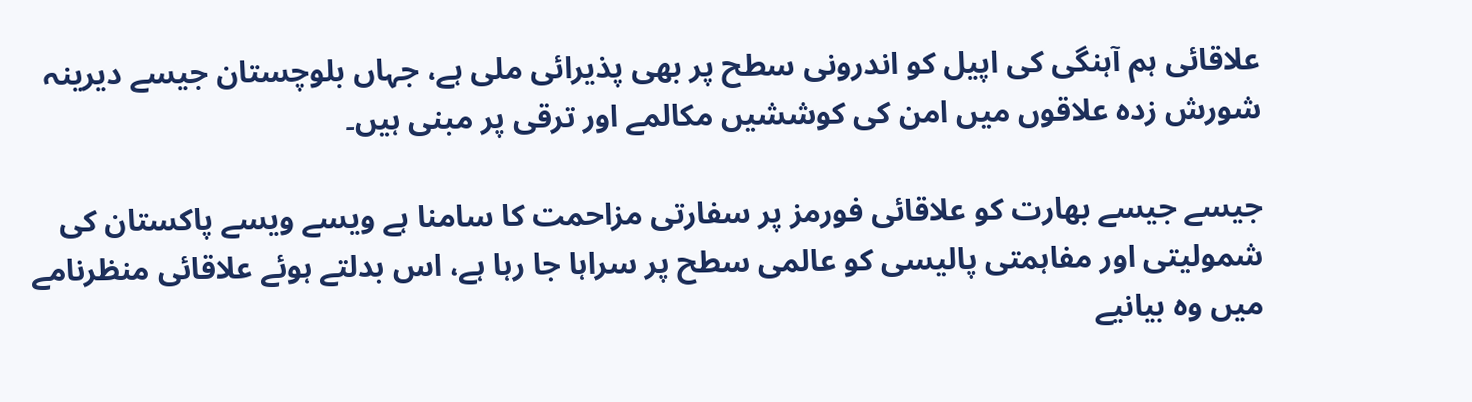علاقائی ہم آہنگی کی اپیل کو اندرونی سطح پر بھی پذیرائی ملی ہے، جہاں بلوچستان جیسے دیرینہ شورش زدہ علاقوں میں امن کی کوششیں مکالمے اور ترقی پر مبنی ہیں۔

جیسے جیسے بھارت کو علاقائی فورمز پر سفارتی مزاحمت کا سامنا ہے ویسے ویسے پاکستان کی شمولیتی اور مفاہمتی پالیسی کو عالمی سطح پر سراہا جا رہا ہے، اس بدلتے ہوئے علاقائی منظرنامے میں وہ بیانیے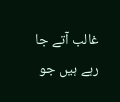غالب آتے جا رہے ہیں جو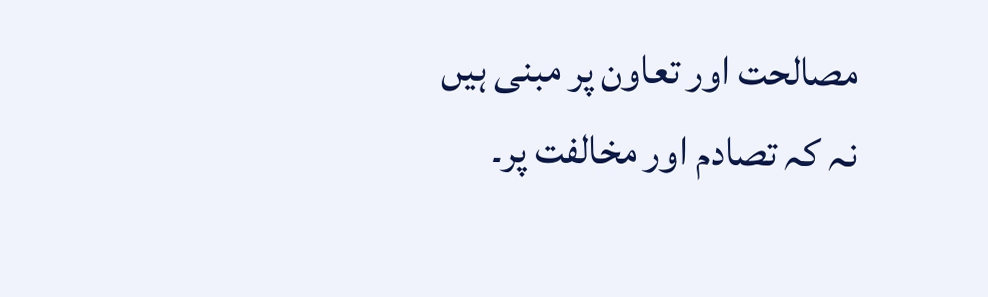مصالحت اور تعاون پر مبنی ہیں نہ کہ تصادم اور مخالفت پر۔